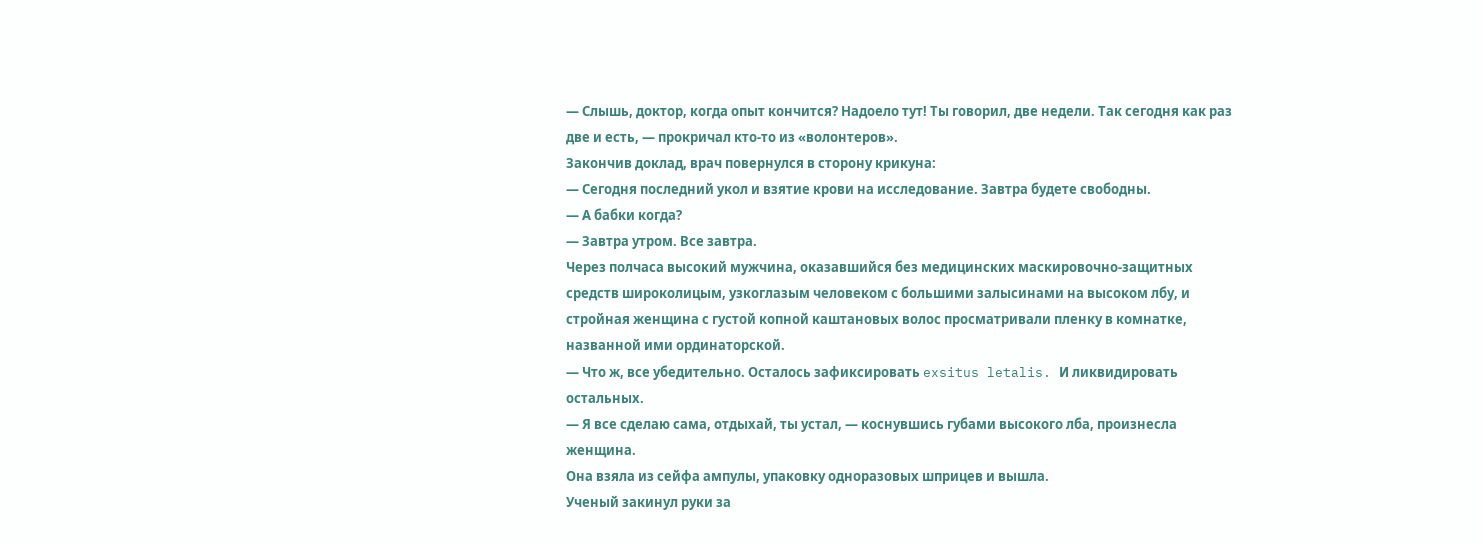— Слышь, доктор, когда опыт кончится? Надоело тут! Ты говорил, две недели. Так сегодня как раз две и есть, — прокричал кто-то из «волонтеров».
Закончив доклад, врач повернулся в сторону крикуна:
— Сегодня последний укол и взятие крови на исследование. Завтра будете свободны.
— А бабки когда?
— Завтра утром. Все завтра.
Через полчаса высокий мужчина, оказавшийся без медицинских маскировочно-защитных средств широколицым, узкоглазым человеком с большими залысинами на высоком лбу, и стройная женщина с густой копной каштановых волос просматривали пленку в комнатке, названной ими ординаторской.
— Что ж, все убедительно. Осталось зафиксировать exsitus letalis. И ликвидировать остальных.
— Я все сделаю сама, отдыхай, ты устал, — коснувшись губами высокого лба, произнесла женщина.
Она взяла из сейфа ампулы, упаковку одноразовых шприцев и вышла.
Ученый закинул руки за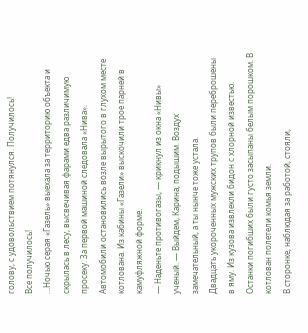голову, с удовольствием потянулся. Получилось!
Все получилось!
…Ночью серая «Газель» выехала за территорию объекта и скрылась в лесу, высвечивая фарами едва различимую просеку. За первой машиной следовала «Нива».
Автомобили остановились возле вырытого в глухом месте котлована. Из кабины «Газели» выскочили трое парней в камуфляжной форме.
— Наденьте противогазы, — крикнул из окна «Нивы» ученый. — Выйдем, Карина, подышим. Воздух замечательный, а ты нынче тоже устала.
Двадцать укороченных мужских трупов были переброшены в яму. Из кузова извлекли бидон с хлорной известью. Останки погибших были густо засыпаны белым порошком. В котлован полетели комья земли.
В сторонке, наблюдая за работой, стояли,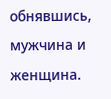обнявшись, мужчина и женщина.